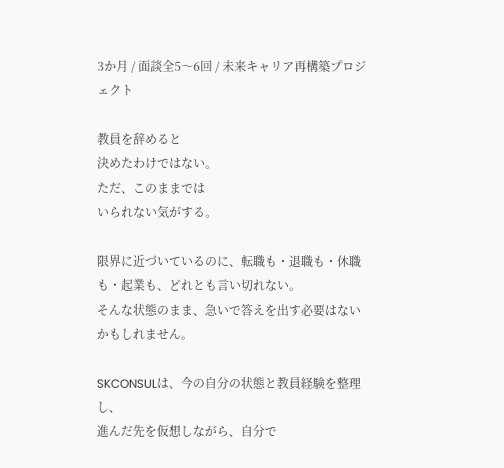3か月 / 面談全5〜6回 / 未来キャリア再構築プロジェクト

教員を辞めると
決めたわけではない。
ただ、このままでは
いられない気がする。

限界に近づいているのに、転職も・退職も・休職も・起業も、どれとも言い切れない。
そんな状態のまま、急いで答えを出す必要はないかもしれません。

SKCONSULは、今の自分の状態と教員経験を整理し、
進んだ先を仮想しながら、自分で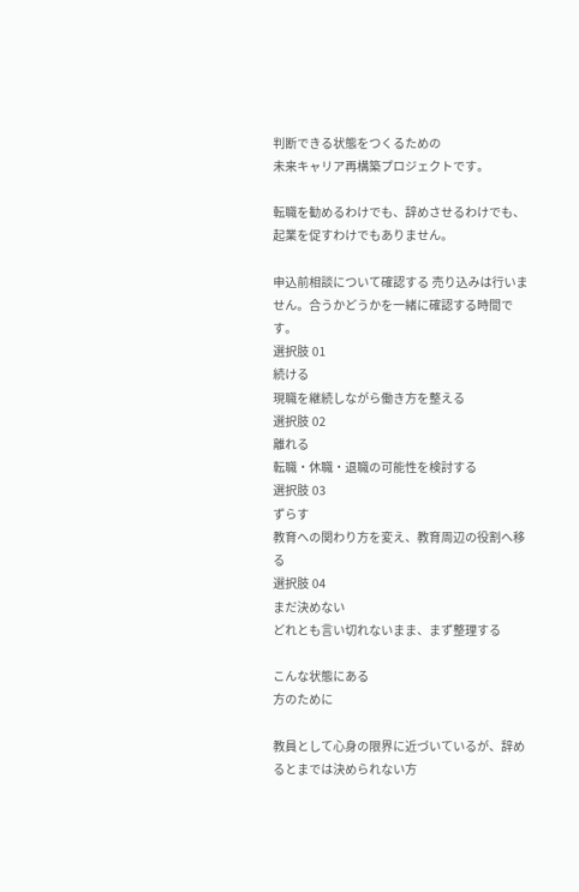判断できる状態をつくるための
未来キャリア再構築プロジェクトです。

転職を勧めるわけでも、辞めさせるわけでも、起業を促すわけでもありません。

申込前相談について確認する 売り込みは行いません。合うかどうかを一緒に確認する時間です。
選択肢 01
続ける
現職を継続しながら働き方を整える
選択肢 02
離れる
転職・休職・退職の可能性を検討する
選択肢 03
ずらす
教育への関わり方を変え、教育周辺の役割へ移る
選択肢 04
まだ決めない
どれとも言い切れないまま、まず整理する

こんな状態にある
方のために

教員として心身の限界に近づいているが、辞めるとまでは決められない方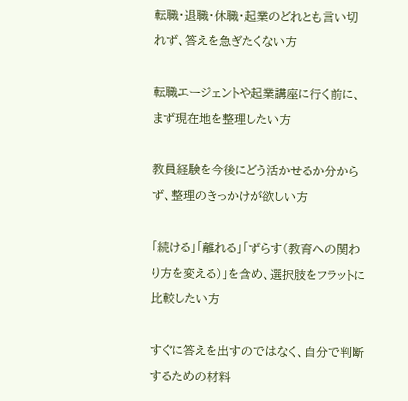転職・退職・休職・起業のどれとも言い切れず、答えを急ぎたくない方

転職エージェントや起業講座に行く前に、まず現在地を整理したい方

教員経験を今後にどう活かせるか分からず、整理のきっかけが欲しい方

「続ける」「離れる」「ずらす(教育への関わり方を変える)」を含め、選択肢をフラットに比較したい方

すぐに答えを出すのではなく、自分で判断するための材料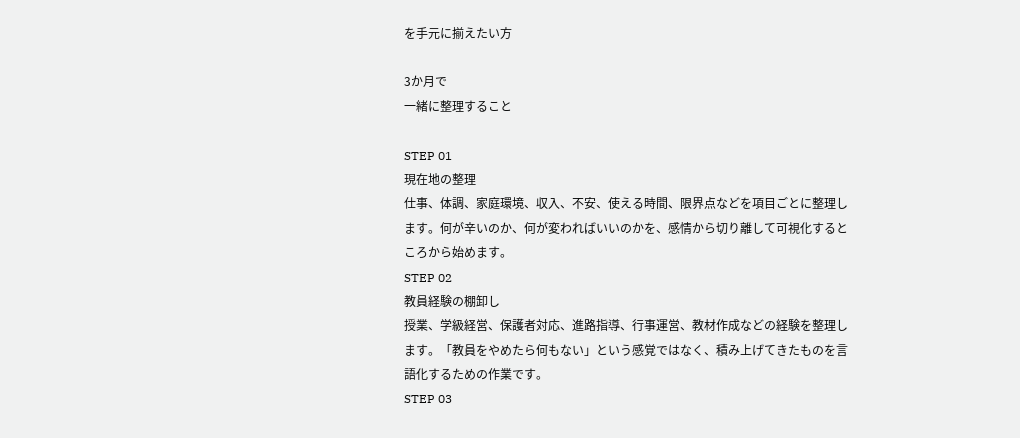を手元に揃えたい方

3か月で
一緒に整理すること

STEP 01
現在地の整理
仕事、体調、家庭環境、収入、不安、使える時間、限界点などを項目ごとに整理します。何が辛いのか、何が変わればいいのかを、感情から切り離して可視化するところから始めます。
STEP 02
教員経験の棚卸し
授業、学級経営、保護者対応、進路指導、行事運営、教材作成などの経験を整理します。「教員をやめたら何もない」という感覚ではなく、積み上げてきたものを言語化するための作業です。
STEP 03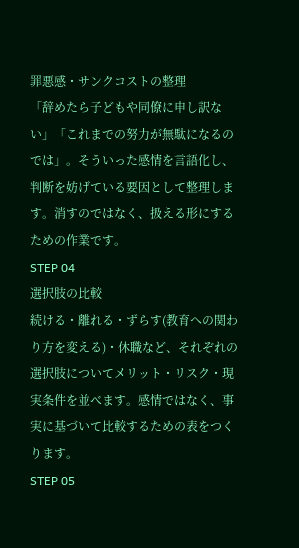罪悪感・サンクコストの整理
「辞めたら子どもや同僚に申し訳ない」「これまでの努力が無駄になるのでは」。そういった感情を言語化し、判断を妨げている要因として整理します。消すのではなく、扱える形にするための作業です。
STEP 04
選択肢の比較
続ける・離れる・ずらす(教育への関わり方を変える)・休職など、それぞれの選択肢についてメリット・リスク・現実条件を並べます。感情ではなく、事実に基づいて比較するための表をつくります。
STEP 05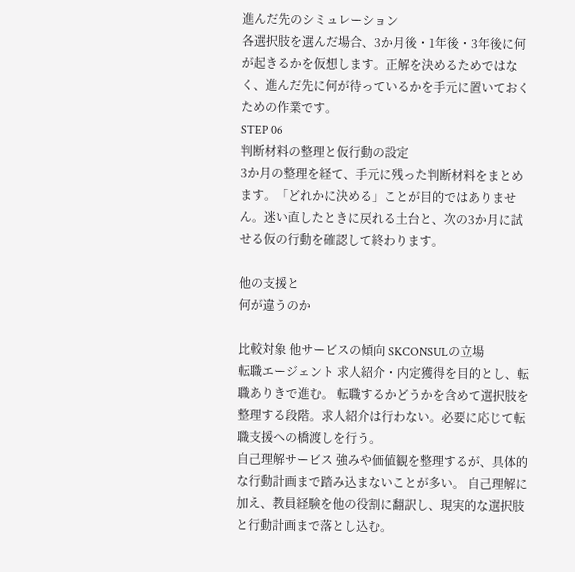進んだ先のシミュレーション
各選択肢を選んだ場合、3か月後・1年後・3年後に何が起きるかを仮想します。正解を決めるためではなく、進んだ先に何が待っているかを手元に置いておくための作業です。
STEP 06
判断材料の整理と仮行動の設定
3か月の整理を経て、手元に残った判断材料をまとめます。「どれかに決める」ことが目的ではありません。迷い直したときに戻れる土台と、次の3か月に試せる仮の行動を確認して終わります。

他の支援と
何が違うのか

比較対象 他サービスの傾向 SKCONSULの立場
転職エージェント 求人紹介・内定獲得を目的とし、転職ありきで進む。 転職するかどうかを含めて選択肢を整理する段階。求人紹介は行わない。必要に応じて転職支援への橋渡しを行う。
自己理解サービス 強みや価値観を整理するが、具体的な行動計画まで踏み込まないことが多い。 自己理解に加え、教員経験を他の役割に翻訳し、現実的な選択肢と行動計画まで落とし込む。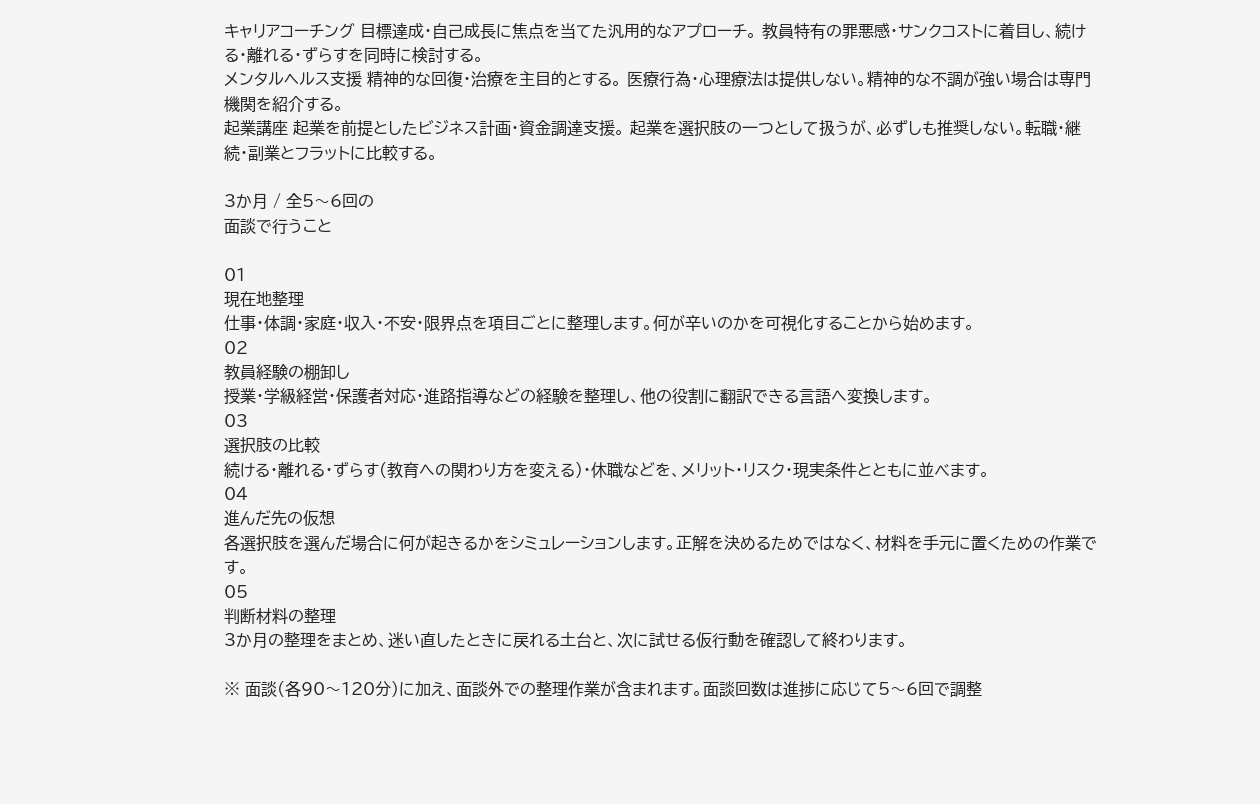キャリアコーチング 目標達成・自己成長に焦点を当てた汎用的なアプローチ。 教員特有の罪悪感・サンクコストに着目し、続ける・離れる・ずらすを同時に検討する。
メンタルヘルス支援 精神的な回復・治療を主目的とする。 医療行為・心理療法は提供しない。精神的な不調が強い場合は専門機関を紹介する。
起業講座 起業を前提としたビジネス計画・資金調達支援。 起業を選択肢の一つとして扱うが、必ずしも推奨しない。転職・継続・副業とフラットに比較する。

3か月 / 全5〜6回の
面談で行うこと

01
現在地整理
仕事・体調・家庭・収入・不安・限界点を項目ごとに整理します。何が辛いのかを可視化することから始めます。
02
教員経験の棚卸し
授業・学級経営・保護者対応・進路指導などの経験を整理し、他の役割に翻訳できる言語へ変換します。
03
選択肢の比較
続ける・離れる・ずらす(教育への関わり方を変える)・休職などを、メリット・リスク・現実条件とともに並べます。
04
進んだ先の仮想
各選択肢を選んだ場合に何が起きるかをシミュレーションします。正解を決めるためではなく、材料を手元に置くための作業です。
05
判断材料の整理
3か月の整理をまとめ、迷い直したときに戻れる土台と、次に試せる仮行動を確認して終わります。

※ 面談(各90〜120分)に加え、面談外での整理作業が含まれます。面談回数は進捗に応じて5〜6回で調整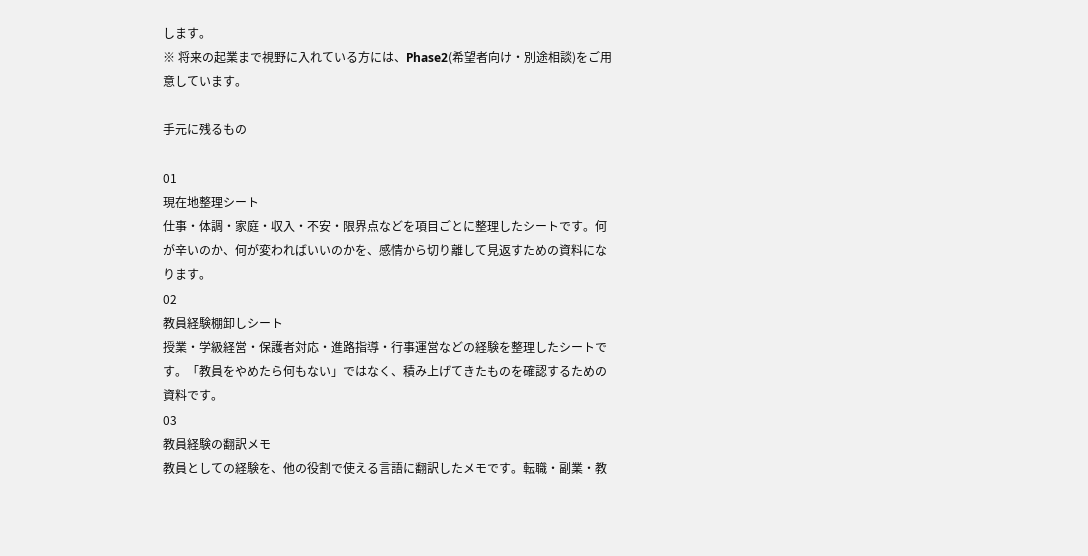します。
※ 将来の起業まで視野に入れている方には、Phase2(希望者向け・別途相談)をご用意しています。

手元に残るもの

01
現在地整理シート
仕事・体調・家庭・収入・不安・限界点などを項目ごとに整理したシートです。何が辛いのか、何が変わればいいのかを、感情から切り離して見返すための資料になります。
02
教員経験棚卸しシート
授業・学級経営・保護者対応・進路指導・行事運営などの経験を整理したシートです。「教員をやめたら何もない」ではなく、積み上げてきたものを確認するための資料です。
03
教員経験の翻訳メモ
教員としての経験を、他の役割で使える言語に翻訳したメモです。転職・副業・教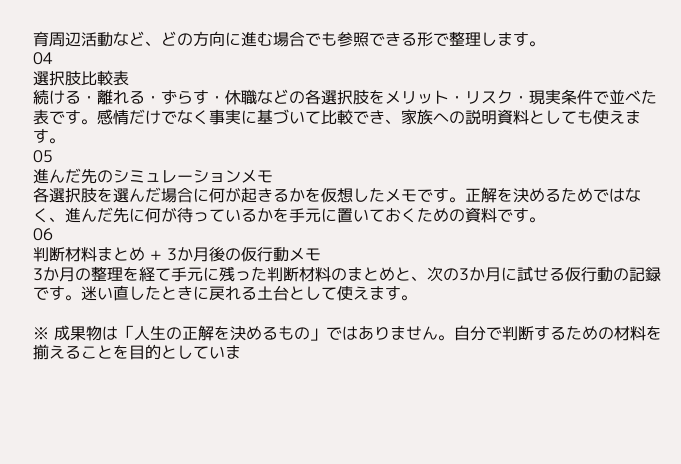育周辺活動など、どの方向に進む場合でも参照できる形で整理します。
04
選択肢比較表
続ける・離れる・ずらす・休職などの各選択肢をメリット・リスク・現実条件で並べた表です。感情だけでなく事実に基づいて比較でき、家族への説明資料としても使えます。
05
進んだ先のシミュレーションメモ
各選択肢を選んだ場合に何が起きるかを仮想したメモです。正解を決めるためではなく、進んだ先に何が待っているかを手元に置いておくための資料です。
06
判断材料まとめ + 3か月後の仮行動メモ
3か月の整理を経て手元に残った判断材料のまとめと、次の3か月に試せる仮行動の記録です。迷い直したときに戻れる土台として使えます。

※ 成果物は「人生の正解を決めるもの」ではありません。自分で判断するための材料を揃えることを目的としていま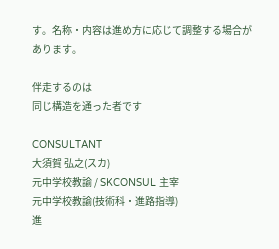す。名称・内容は進め方に応じて調整する場合があります。

伴走するのは
同じ構造を通った者です

CONSULTANT
大須賀 弘之(スカ)
元中学校教諭 / SKCONSUL 主宰
元中学校教諭(技術科・進路指導)
進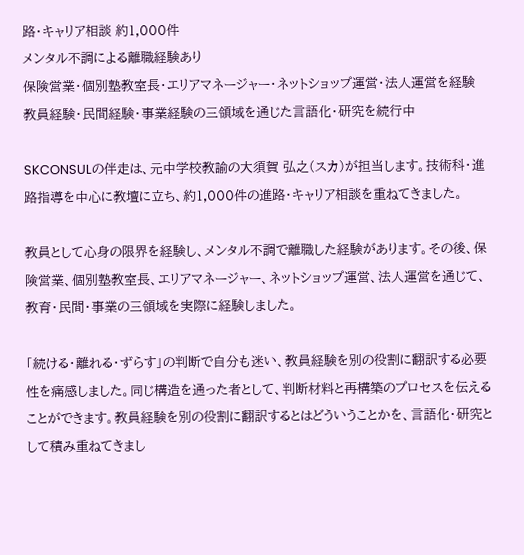路・キャリア相談 約1,000件
メンタル不調による離職経験あり
保険営業・個別塾教室長・エリアマネージャー・ネットショップ運営・法人運営を経験
教員経験・民間経験・事業経験の三領域を通じた言語化・研究を続行中

SKCONSULの伴走は、元中学校教諭の大須賀 弘之(スカ)が担当します。技術科・進路指導を中心に教壇に立ち、約1,000件の進路・キャリア相談を重ねてきました。

教員として心身の限界を経験し、メンタル不調で離職した経験があります。その後、保険営業、個別塾教室長、エリアマネージャー、ネットショップ運営、法人運営を通じて、教育・民間・事業の三領域を実際に経験しました。

「続ける・離れる・ずらす」の判断で自分も迷い、教員経験を別の役割に翻訳する必要性を痛感しました。同じ構造を通った者として、判断材料と再構築のプロセスを伝えることができます。教員経験を別の役割に翻訳するとはどういうことかを、言語化・研究として積み重ねてきまし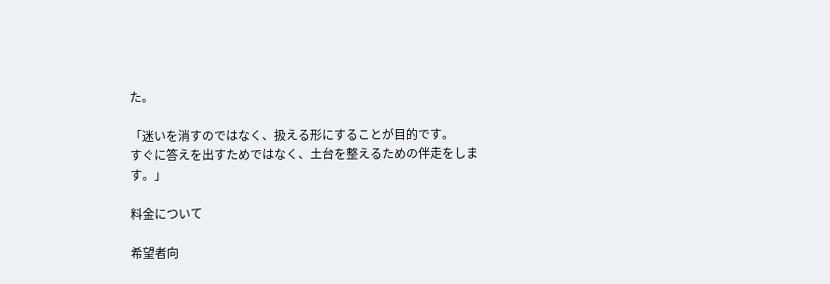た。

「迷いを消すのではなく、扱える形にすることが目的です。
すぐに答えを出すためではなく、土台を整えるための伴走をします。」

料金について

希望者向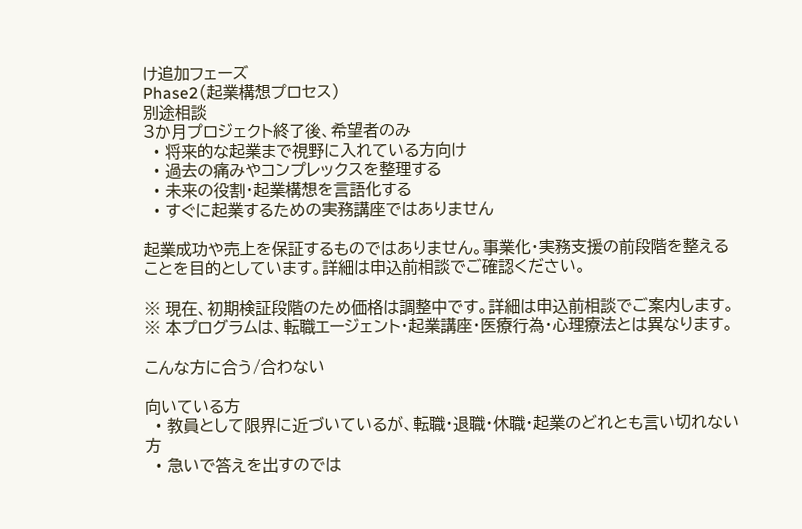け追加フェーズ
Phase2(起業構想プロセス)
別途相談
3か月プロジェクト終了後、希望者のみ
  • 将来的な起業まで視野に入れている方向け
  • 過去の痛みやコンプレックスを整理する
  • 未来の役割・起業構想を言語化する
  • すぐに起業するための実務講座ではありません

起業成功や売上を保証するものではありません。事業化・実務支援の前段階を整えることを目的としています。詳細は申込前相談でご確認ください。

※ 現在、初期検証段階のため価格は調整中です。詳細は申込前相談でご案内します。
※ 本プログラムは、転職エージェント・起業講座・医療行為・心理療法とは異なります。

こんな方に合う/合わない

向いている方
  • 教員として限界に近づいているが、転職・退職・休職・起業のどれとも言い切れない方
  • 急いで答えを出すのでは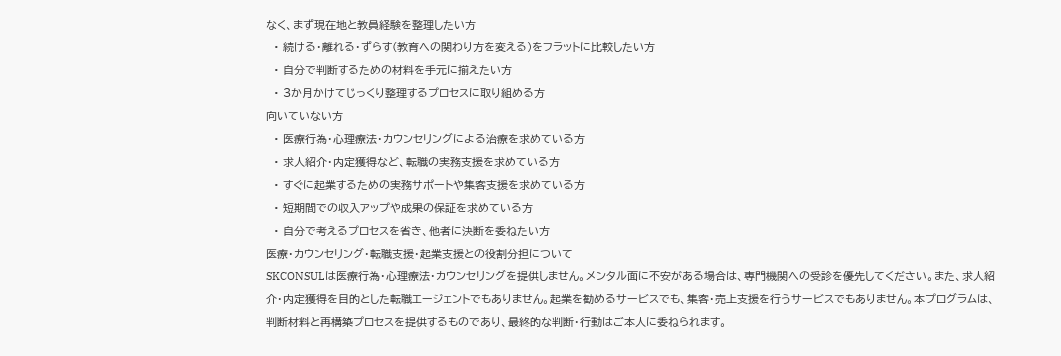なく、まず現在地と教員経験を整理したい方
  • 続ける・離れる・ずらす(教育への関わり方を変える)をフラットに比較したい方
  • 自分で判断するための材料を手元に揃えたい方
  • 3か月かけてじっくり整理するプロセスに取り組める方
向いていない方
  • 医療行為・心理療法・カウンセリングによる治療を求めている方
  • 求人紹介・内定獲得など、転職の実務支援を求めている方
  • すぐに起業するための実務サポートや集客支援を求めている方
  • 短期間での収入アップや成果の保証を求めている方
  • 自分で考えるプロセスを省き、他者に決断を委ねたい方
医療・カウンセリング・転職支援・起業支援との役割分担について
SKCONSULは医療行為・心理療法・カウンセリングを提供しません。メンタル面に不安がある場合は、専門機関への受診を優先してください。また、求人紹介・内定獲得を目的とした転職エージェントでもありません。起業を勧めるサービスでも、集客・売上支援を行うサービスでもありません。本プログラムは、判断材料と再構築プロセスを提供するものであり、最終的な判断・行動はご本人に委ねられます。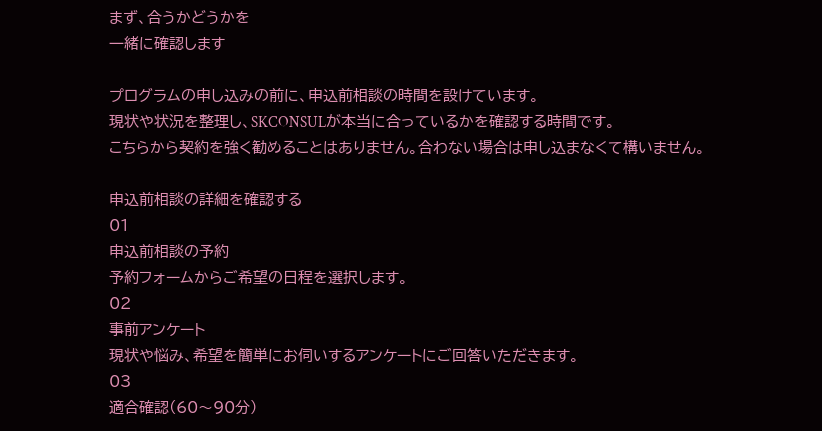まず、合うかどうかを
一緒に確認します

プログラムの申し込みの前に、申込前相談の時間を設けています。
現状や状況を整理し、SKCONSULが本当に合っているかを確認する時間です。
こちらから契約を強く勧めることはありません。合わない場合は申し込まなくて構いません。

申込前相談の詳細を確認する
01
申込前相談の予約
予約フォームからご希望の日程を選択します。
02
事前アンケート
現状や悩み、希望を簡単にお伺いするアンケートにご回答いただきます。
03
適合確認(60〜90分)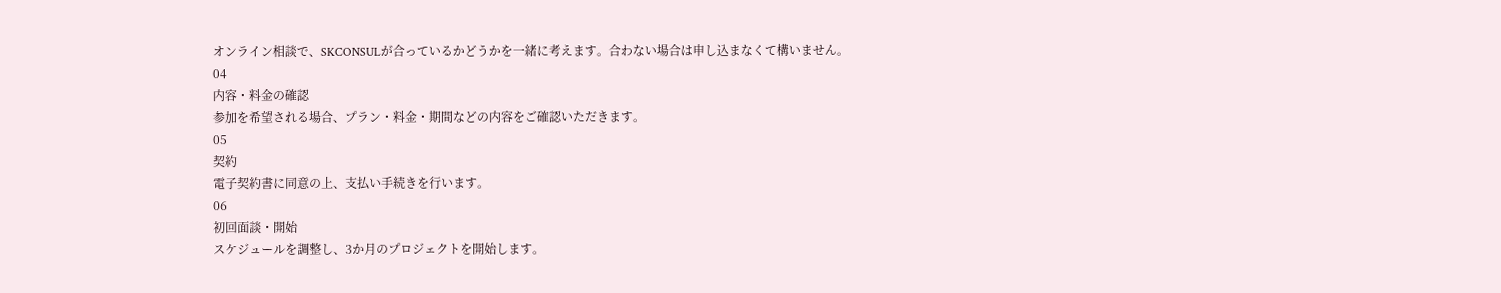オンライン相談で、SKCONSULが合っているかどうかを一緒に考えます。合わない場合は申し込まなくて構いません。
04
内容・料金の確認
参加を希望される場合、プラン・料金・期間などの内容をご確認いただきます。
05
契約
電子契約書に同意の上、支払い手続きを行います。
06
初回面談・開始
スケジュールを調整し、3か月のプロジェクトを開始します。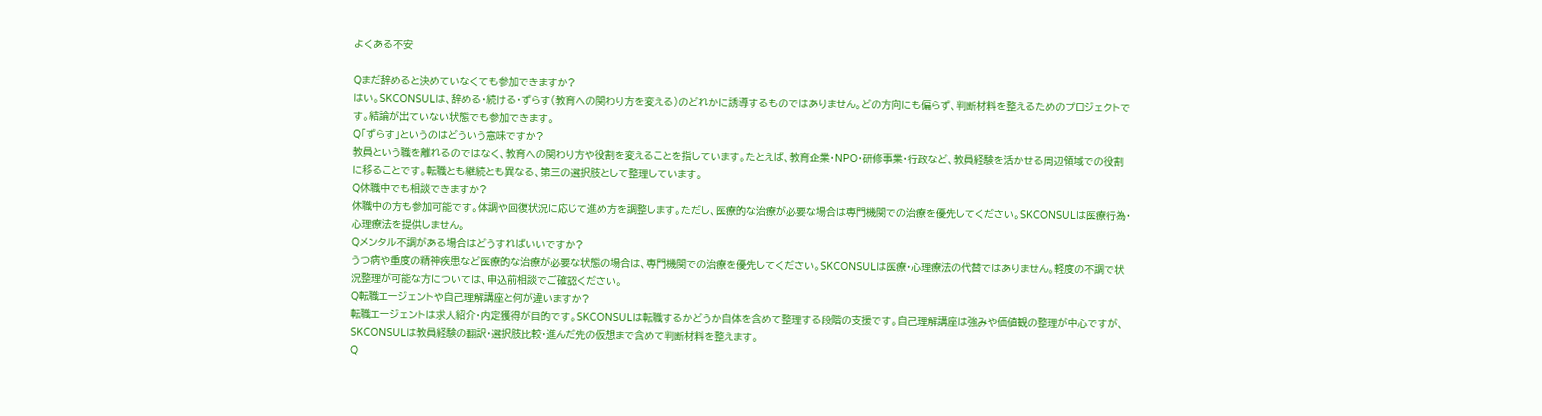よくある不安

Qまだ辞めると決めていなくても参加できますか?
はい。SKCONSULは、辞める・続ける・ずらす(教育への関わり方を変える)のどれかに誘導するものではありません。どの方向にも偏らず、判断材料を整えるためのプロジェクトです。結論が出ていない状態でも参加できます。
Q「ずらす」というのはどういう意味ですか?
教員という職を離れるのではなく、教育への関わり方や役割を変えることを指しています。たとえば、教育企業・NPO・研修事業・行政など、教員経験を活かせる周辺領域での役割に移ることです。転職とも継続とも異なる、第三の選択肢として整理しています。
Q休職中でも相談できますか?
休職中の方も参加可能です。体調や回復状況に応じて進め方を調整します。ただし、医療的な治療が必要な場合は専門機関での治療を優先してください。SKCONSULは医療行為・心理療法を提供しません。
Qメンタル不調がある場合はどうすればいいですか?
うつ病や重度の精神疾患など医療的な治療が必要な状態の場合は、専門機関での治療を優先してください。SKCONSULは医療・心理療法の代替ではありません。軽度の不調で状況整理が可能な方については、申込前相談でご確認ください。
Q転職エージェントや自己理解講座と何が違いますか?
転職エージェントは求人紹介・内定獲得が目的です。SKCONSULは転職するかどうか自体を含めて整理する段階の支援です。自己理解講座は強みや価値観の整理が中心ですが、SKCONSULは教員経験の翻訳・選択肢比較・進んだ先の仮想まで含めて判断材料を整えます。
Q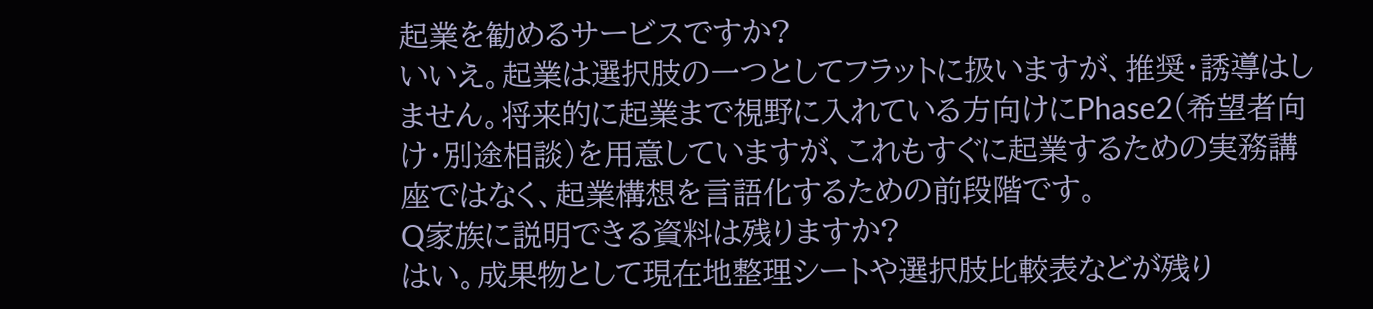起業を勧めるサービスですか?
いいえ。起業は選択肢の一つとしてフラットに扱いますが、推奨・誘導はしません。将来的に起業まで視野に入れている方向けにPhase2(希望者向け・別途相談)を用意していますが、これもすぐに起業するための実務講座ではなく、起業構想を言語化するための前段階です。
Q家族に説明できる資料は残りますか?
はい。成果物として現在地整理シートや選択肢比較表などが残り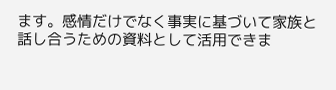ます。感情だけでなく事実に基づいて家族と話し合うための資料として活用できま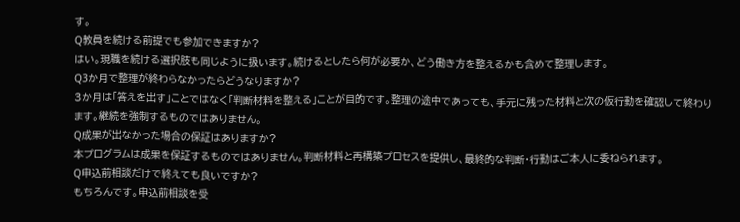す。
Q教員を続ける前提でも参加できますか?
はい。現職を続ける選択肢も同じように扱います。続けるとしたら何が必要か、どう働き方を整えるかも含めて整理します。
Q3か月で整理が終わらなかったらどうなりますか?
3か月は「答えを出す」ことではなく「判断材料を整える」ことが目的です。整理の途中であっても、手元に残った材料と次の仮行動を確認して終わります。継続を強制するものではありません。
Q成果が出なかった場合の保証はありますか?
本プログラムは成果を保証するものではありません。判断材料と再構築プロセスを提供し、最終的な判断・行動はご本人に委ねられます。
Q申込前相談だけで終えても良いですか?
もちろんです。申込前相談を受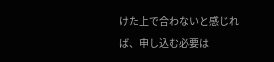けた上で合わないと感じれば、申し込む必要は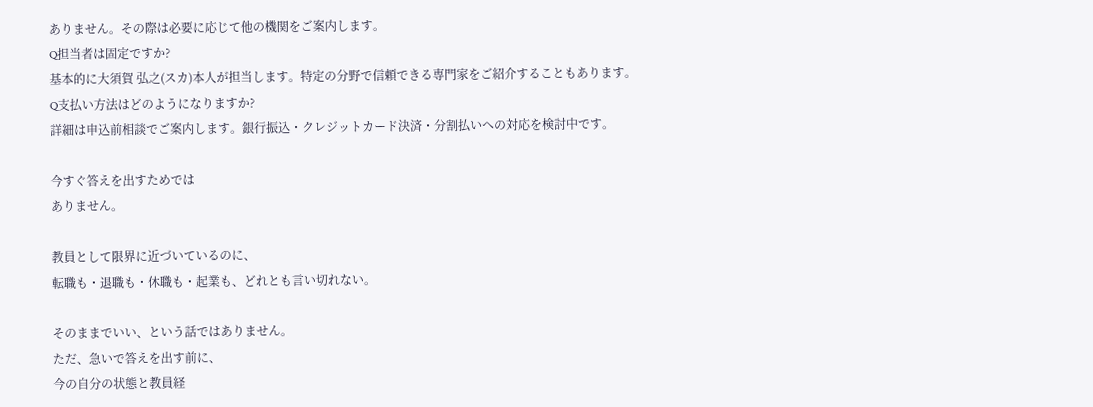ありません。その際は必要に応じて他の機関をご案内します。
Q担当者は固定ですか?
基本的に大須賀 弘之(スカ)本人が担当します。特定の分野で信頼できる専門家をご紹介することもあります。
Q支払い方法はどのようになりますか?
詳細は申込前相談でご案内します。銀行振込・クレジットカード決済・分割払いへの対応を検討中です。

今すぐ答えを出すためでは
ありません。

教員として限界に近づいているのに、
転職も・退職も・休職も・起業も、どれとも言い切れない。

そのままでいい、という話ではありません。
ただ、急いで答えを出す前に、
今の自分の状態と教員経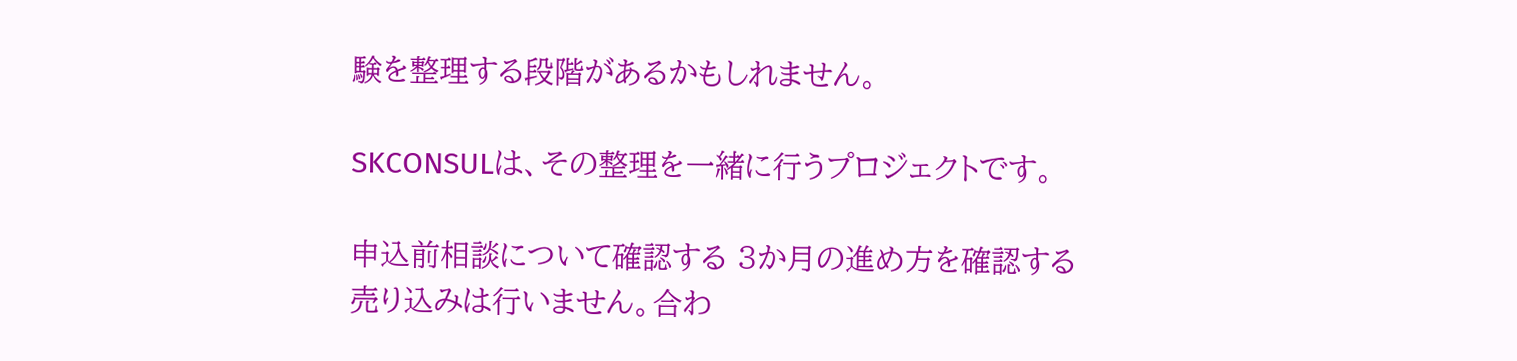験を整理する段階があるかもしれません。

SKCONSULは、その整理を一緒に行うプロジェクトです。

申込前相談について確認する 3か月の進め方を確認する
売り込みは行いません。合わ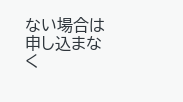ない場合は申し込まなく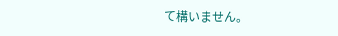て構いません。